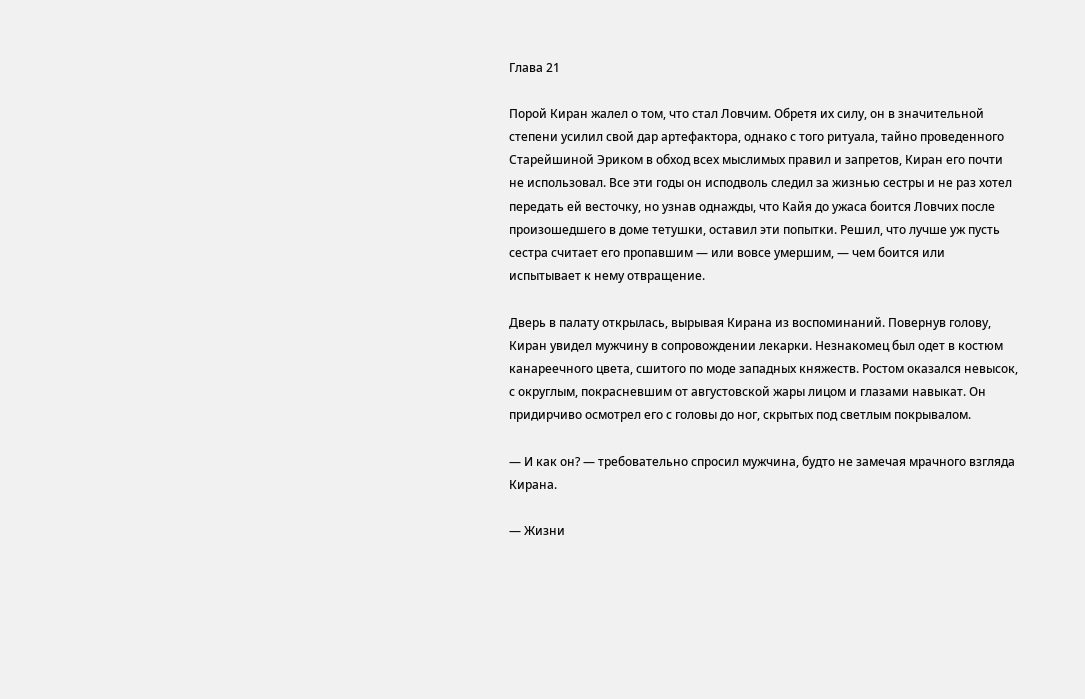Глава 21

Порой Киран жалел о том, что стал Ловчим. Обретя их силу, он в значительной степени усилил свой дар артефактора, однако с того ритуала, тайно проведенного Старейшиной Эриком в обход всех мыслимых правил и запретов, Киран его почти не использовал. Все эти годы он исподволь следил за жизнью сестры и не раз хотел передать ей весточку, но узнав однажды, что Кайя до ужаса боится Ловчих после произошедшего в доме тетушки, оставил эти попытки. Решил, что лучше уж пусть сестра считает его пропавшим — или вовсе умершим, — чем боится или испытывает к нему отвращение.

Дверь в палату открылась, вырывая Кирана из воспоминаний. Повернув голову, Киран увидел мужчину в сопровождении лекарки. Незнакомец был одет в костюм канареечного цвета, сшитого по моде западных княжеств. Ростом оказался невысок, с округлым, покрасневшим от августовской жары лицом и глазами навыкат. Он придирчиво осмотрел его с головы до ног, скрытых под светлым покрывалом.

— И как он? — требовательно спросил мужчина, будто не замечая мрачного взгляда Кирана.

— Жизни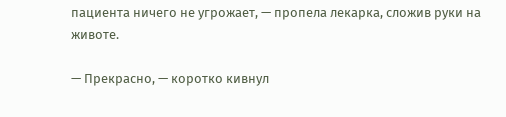пациента ничего не угрожает, — пропела лекарка, сложив руки на животе.

— Прекрасно, — коротко кивнул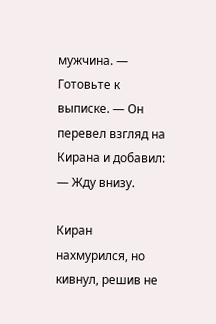мужчина. — Готовьте к выписке. — Он перевел взгляд на Кирана и добавил: — Жду внизу.

Киран нахмурился, но кивнул, решив не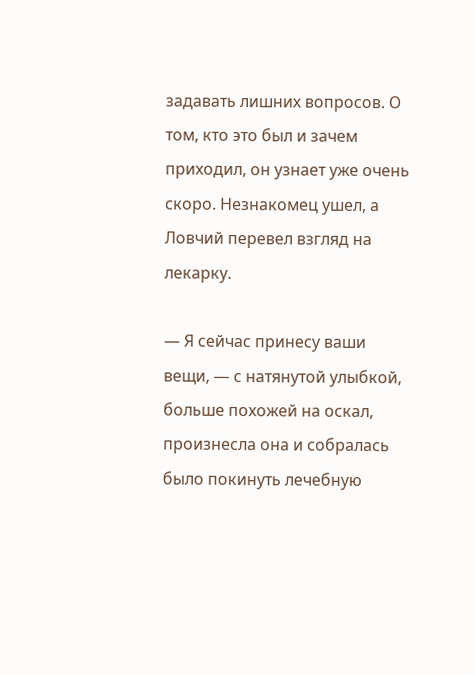задавать лишних вопросов. О том, кто это был и зачем приходил, он узнает уже очень скоро. Незнакомец ушел, а Ловчий перевел взгляд на лекарку.

— Я сейчас принесу ваши вещи, — с натянутой улыбкой, больше похожей на оскал, произнесла она и собралась было покинуть лечебную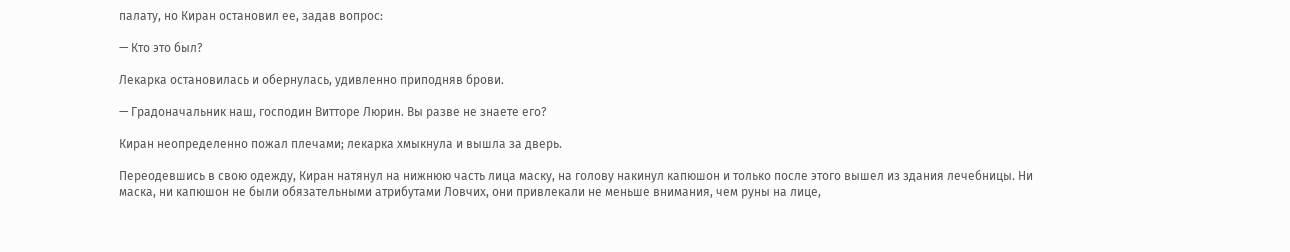палату, но Киран остановил ее, задав вопрос:

— Кто это был?

Лекарка остановилась и обернулась, удивленно приподняв брови.

— Градоначальник наш, господин Витторе Люрин. Вы разве не знаете его?

Киран неопределенно пожал плечами; лекарка хмыкнула и вышла за дверь.

Переодевшись в свою одежду, Киран натянул на нижнюю часть лица маску, на голову накинул капюшон и только после этого вышел из здания лечебницы. Ни маска, ни капюшон не были обязательными атрибутами Ловчих, они привлекали не меньше внимания, чем руны на лице,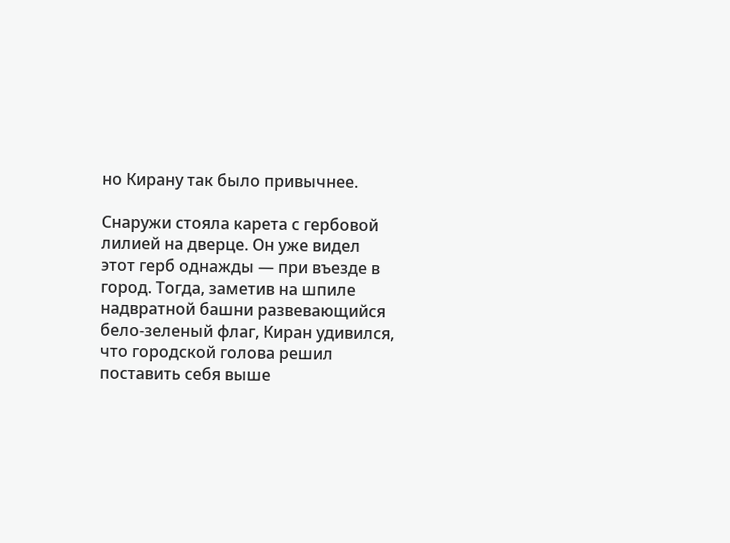но Кирану так было привычнее.

Снаружи стояла карета с гербовой лилией на дверце. Он уже видел этот герб однажды — при въезде в город. Тогда, заметив на шпиле надвратной башни развевающийся бело-зеленый флаг, Киран удивился, что городской голова решил поставить себя выше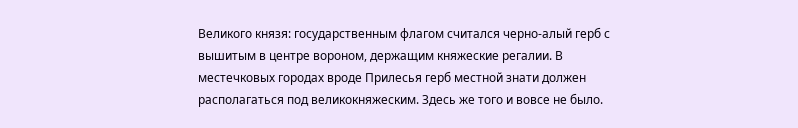Великого князя: государственным флагом считался черно-алый герб с вышитым в центре вороном, держащим княжеские регалии. В местечковых городах вроде Прилесья герб местной знати должен располагаться под великокняжеским. Здесь же того и вовсе не было.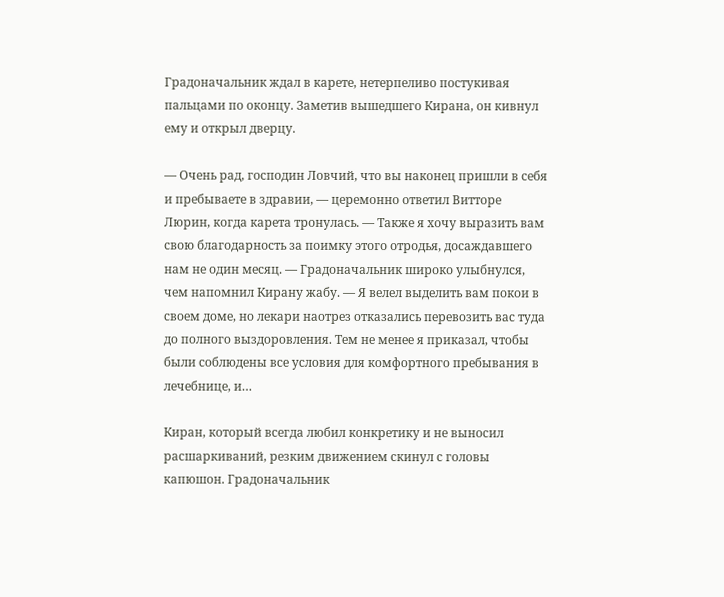Градоначальник ждал в карете, нетерпеливо постукивая пальцами по оконцу. Заметив вышедшего Кирана, он кивнул ему и открыл дверцу.

— Очень рад, господин Ловчий, что вы наконец пришли в себя и пребываете в здравии, — церемонно ответил Витторе Люрин, когда карета тронулась. — Также я хочу выразить вам свою благодарность за поимку этого отродья, досаждавшего нам не один месяц. — Градоначальник широко улыбнулся, чем напомнил Кирану жабу. — Я велел выделить вам покои в своем доме, но лекари наотрез отказались перевозить вас туда до полного выздоровления. Тем не менее я приказал, чтобы были соблюдены все условия для комфортного пребывания в лечебнице, и…

Киран, который всегда любил конкретику и не выносил расшаркиваний, резким движением скинул с головы капюшон. Градоначальник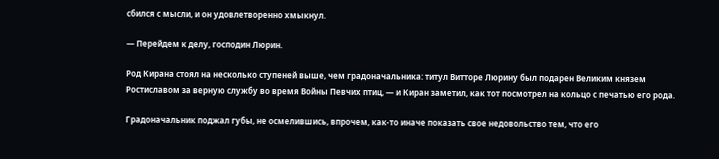сбился с мысли, и он удовлетворенно хмыкнул.

— Перейдем к делу, господин Люрин.

Род Кирана стоял на несколько ступеней выше, чем градоначальника: титул Витторе Люрину был подарен Великим князем Ростиславом за верную службу во время Войны Певчих птиц, — и Киран заметил, как тот посмотрел на кольцо с печатью его рода.

Градоначальник поджал губы, не осмелившись, впрочем, как-то иначе показать свое недовольство тем, что его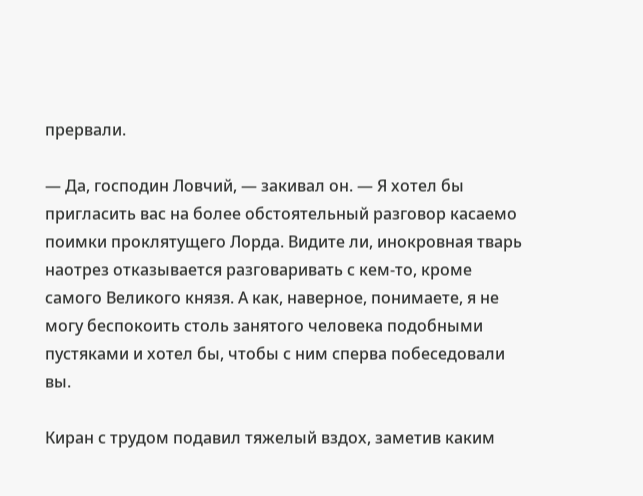прервали.

— Да, господин Ловчий, — закивал он. — Я хотел бы пригласить вас на более обстоятельный разговор касаемо поимки проклятущего Лорда. Видите ли, инокровная тварь наотрез отказывается разговаривать с кем-то, кроме самого Великого князя. А как, наверное, понимаете, я не могу беспокоить столь занятого человека подобными пустяками и хотел бы, чтобы с ним сперва побеседовали вы.

Киран с трудом подавил тяжелый вздох, заметив каким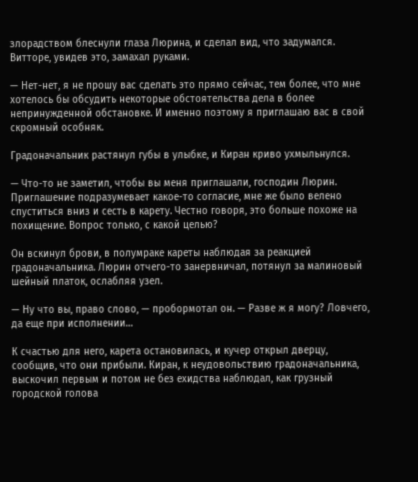злорадством блеснули глаза Люрина, и сделал вид, что задумался. Витторе, увидев это, замахал руками.

— Нет-нет, я не прошу вас сделать это прямо сейчас, тем более, что мне хотелось бы обсудить некоторые обстоятельства дела в более непринужденной обстановке. И именно поэтому я приглашаю вас в свой скромный особняк.

Градоначальник растянул губы в улыбке, и Киран криво ухмыльнулся.

— Что-то не заметил, чтобы вы меня приглашали, господин Люрин. Приглашение подразумевает какое-то согласие, мне же было велено спуститься вниз и сесть в карету. Честно говоря, это больше похоже на похищение. Вопрос только, с какой целью?

Он вскинул брови, в полумраке кареты наблюдая за реакцией градоначальника. Люрин отчего-то занервничал, потянул за малиновый шейный платок, ослабляя узел.

— Ну что вы, право слово, — пробормотал он. — Разве ж я могу? Ловчего, да еще при исполнении…

К счастью для него, карета остановилась, и кучер открыл дверцу, сообщив, что они прибыли. Киран, к неудовольствию градоначальника, выскочил первым и потом не без ехидства наблюдал, как грузный городской голова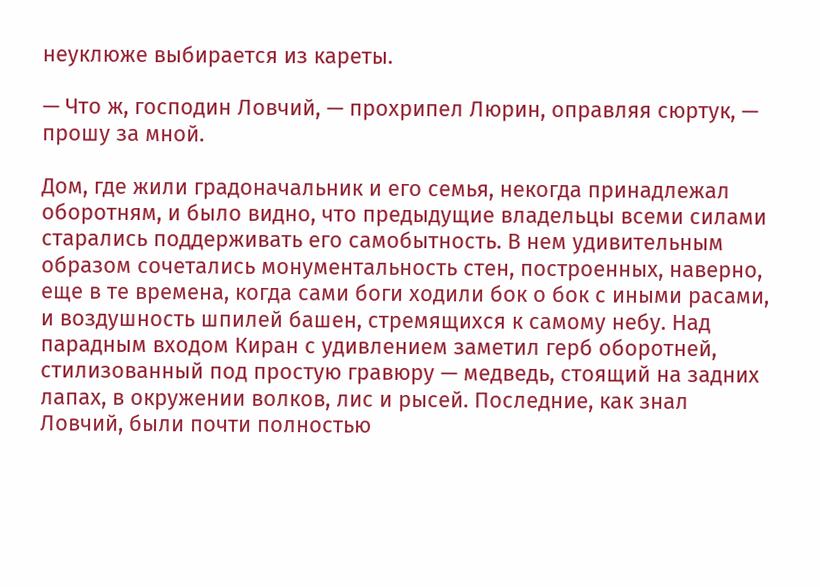неуклюже выбирается из кареты.

— Что ж, господин Ловчий, — прохрипел Люрин, оправляя сюртук, — прошу за мной.

Дом, где жили градоначальник и его семья, некогда принадлежал оборотням, и было видно, что предыдущие владельцы всеми силами старались поддерживать его самобытность. В нем удивительным образом сочетались монументальность стен, построенных, наверно, еще в те времена, когда сами боги ходили бок о бок с иными расами, и воздушность шпилей башен, стремящихся к самому небу. Над парадным входом Киран с удивлением заметил герб оборотней, стилизованный под простую гравюру — медведь, стоящий на задних лапах, в окружении волков, лис и рысей. Последние, как знал Ловчий, были почти полностью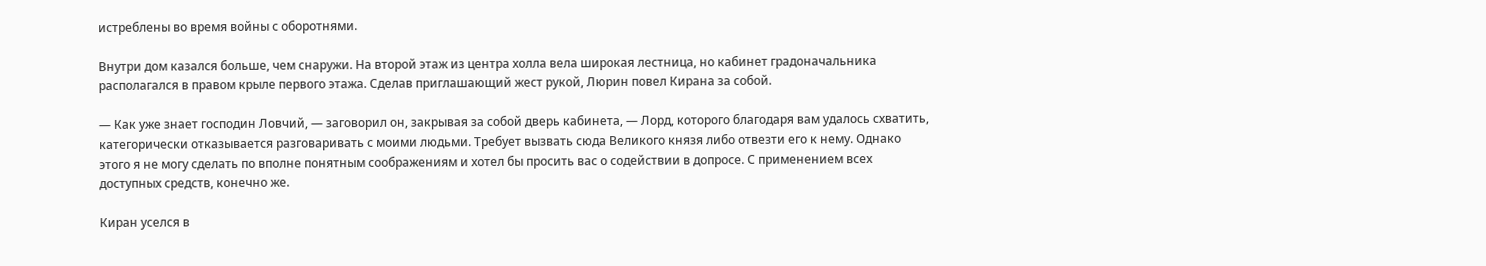истреблены во время войны с оборотнями.

Внутри дом казался больше, чем снаружи. На второй этаж из центра холла вела широкая лестница, но кабинет градоначальника располагался в правом крыле первого этажа. Сделав приглашающий жест рукой, Люрин повел Кирана за собой.

— Как уже знает господин Ловчий, — заговорил он, закрывая за собой дверь кабинета, — Лорд, которого благодаря вам удалось схватить, категорически отказывается разговаривать с моими людьми. Требует вызвать сюда Великого князя либо отвезти его к нему. Однако этого я не могу сделать по вполне понятным соображениям и хотел бы просить вас о содействии в допросе. С применением всех доступных средств, конечно же.

Киран уселся в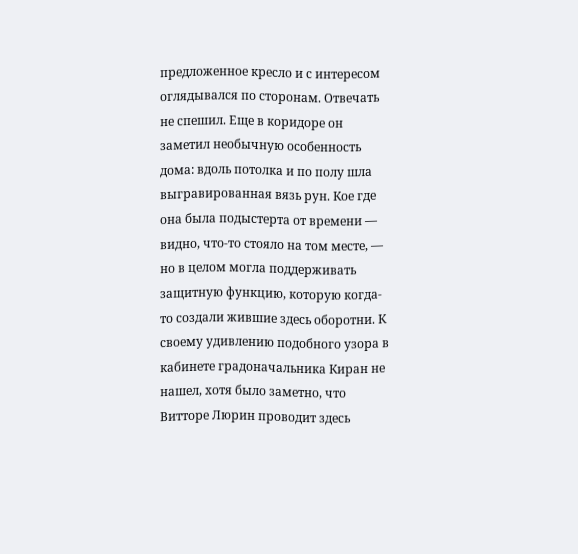предложенное кресло и с интересом оглядывался по сторонам. Отвечать не спешил. Еще в коридоре он заметил необычную особенность дома: вдоль потолка и по полу шла выгравированная вязь рун. Кое где она была подыстерта от времени — видно, что-то стояло на том месте, — но в целом могла поддерживать защитную функцию, которую когда-то создали жившие здесь оборотни. К своему удивлению подобного узора в кабинете градоначальника Киран не нашел, хотя было заметно, что Витторе Люрин проводит здесь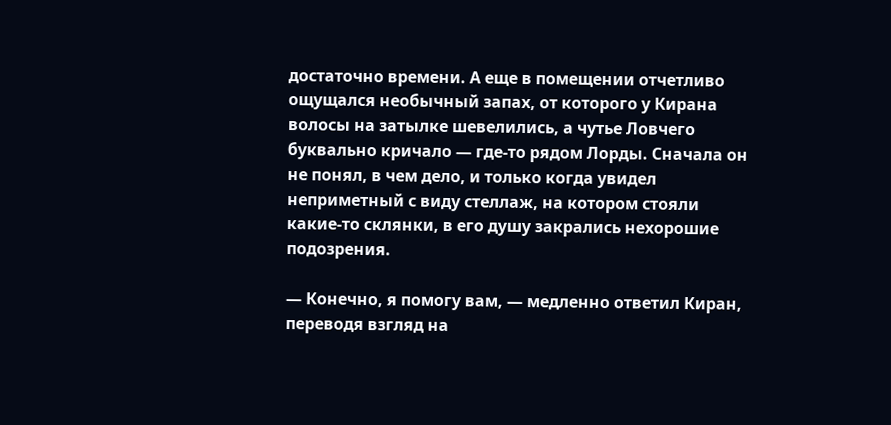достаточно времени. А еще в помещении отчетливо ощущался необычный запах, от которого у Кирана волосы на затылке шевелились, а чутье Ловчего буквально кричало — где-то рядом Лорды. Сначала он не понял, в чем дело, и только когда увидел неприметный с виду стеллаж, на котором стояли какие-то склянки, в его душу закрались нехорошие подозрения.

— Конечно, я помогу вам, — медленно ответил Киран, переводя взгляд на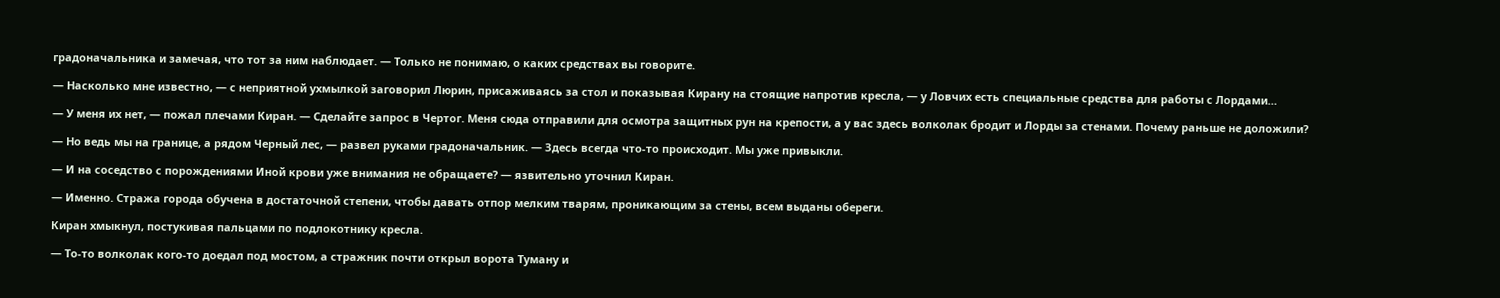градоначальника и замечая, что тот за ним наблюдает. — Только не понимаю, о каких средствах вы говорите.

— Насколько мне известно, — с неприятной ухмылкой заговорил Люрин, присаживаясь за стол и показывая Кирану на стоящие напротив кресла, — у Ловчих есть специальные средства для работы с Лордами…

— У меня их нет, — пожал плечами Киран. — Сделайте запрос в Чертог. Меня сюда отправили для осмотра защитных рун на крепости, а у вас здесь волколак бродит и Лорды за стенами. Почему раньше не доложили?

— Но ведь мы на границе, а рядом Черный лес, — развел руками градоначальник. — Здесь всегда что-то происходит. Мы уже привыкли.

— И на соседство с порождениями Иной крови уже внимания не обращаете? — язвительно уточнил Киран.

— Именно. Стража города обучена в достаточной степени, чтобы давать отпор мелким тварям, проникающим за стены, всем выданы обереги.

Киран хмыкнул, постукивая пальцами по подлокотнику кресла.

— То-то волколак кого-то доедал под мостом, а стражник почти открыл ворота Туману и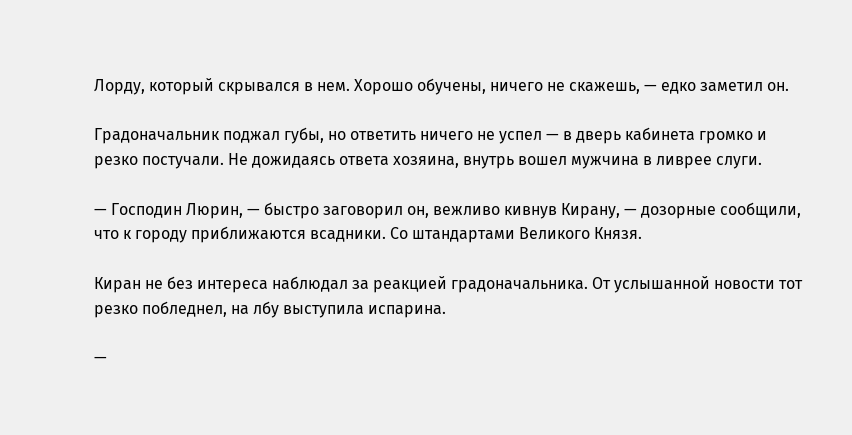Лорду, который скрывался в нем. Хорошо обучены, ничего не скажешь, — едко заметил он.

Градоначальник поджал губы, но ответить ничего не успел — в дверь кабинета громко и резко постучали. Не дожидаясь ответа хозяина, внутрь вошел мужчина в ливрее слуги.

— Господин Люрин, — быстро заговорил он, вежливо кивнув Кирану, — дозорные сообщили, что к городу приближаются всадники. Со штандартами Великого Князя.

Киран не без интереса наблюдал за реакцией градоначальника. От услышанной новости тот резко побледнел, на лбу выступила испарина.

—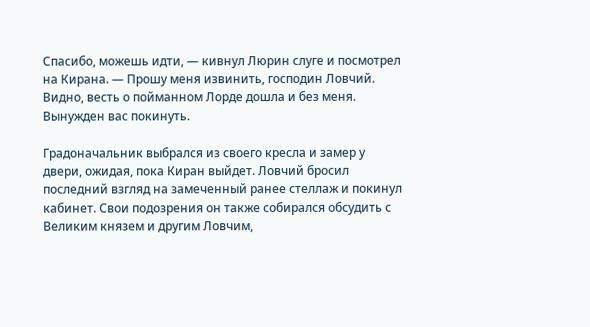Спасибо, можешь идти, — кивнул Люрин слуге и посмотрел на Кирана. — Прошу меня извинить, господин Ловчий. Видно, весть о пойманном Лорде дошла и без меня. Вынужден вас покинуть.

Градоначальник выбрался из своего кресла и замер у двери, ожидая, пока Киран выйдет. Ловчий бросил последний взгляд на замеченный ранее стеллаж и покинул кабинет. Свои подозрения он также собирался обсудить с Великим князем и другим Ловчим,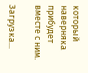который наверняка прибудет вместе с ним.

Загрузка...